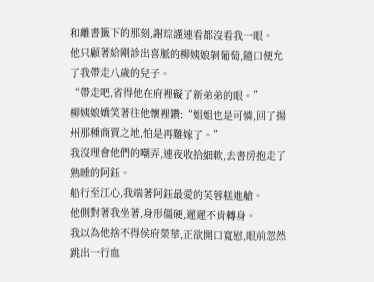和離書籤下的那刻,謝琮謹連看都沒看我一眼。
他只顧著給剛診出喜脈的柳姨娘剝葡萄,隨口便允了我帶走八歲的兒子。
“帶走吧,省得他在府裡礙了新弟弟的眼。”
柳姨娘嬌笑著往他懷裡鑽:“姐姐也是可憐,回了揚州那種商賈之地,怕是再難嫁了。”
我沒理會他們的嘲弄,連夜收拾細軟,去書房抱走了熟睡的阿鈺。
船行至江心,我端著阿鈺最愛的芙蓉糕進艙。
他側對著我坐著,身形僵硬,遲遲不肯轉身。
我以為他捨不得侯府榮華,正欲開口寬慰,眼前忽然跳出一行血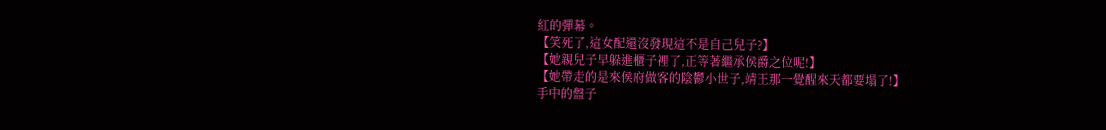紅的彈幕。
【笑死了,這女配還沒發現這不是自己兒子?】
【她親兒子早躲進櫃子裡了,正等著繼承侯爵之位呢!】
【她帶走的是來侯府做客的陰鬱小世子,靖王那一覺醒來天都要塌了!】
手中的盤子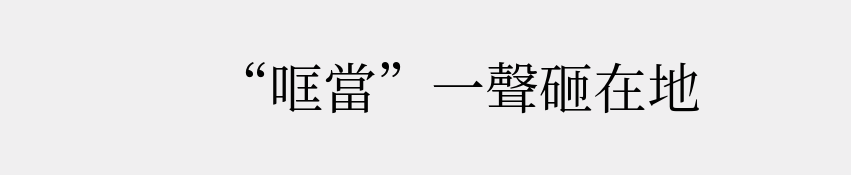“哐當”一聲砸在地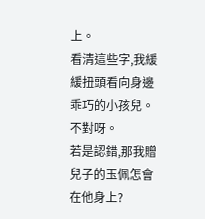上。
看清這些字,我緩緩扭頭看向身邊乖巧的小孩兒。
不對呀。
若是認錯,那我贈兒子的玉佩怎會在他身上?